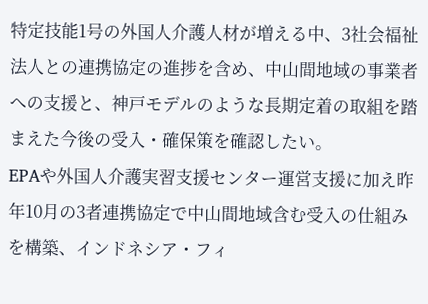特定技能1号の外国人介護人材が増える中、3社会福祉法人との連携協定の進捗を含め、中山間地域の事業者への支援と、神戸モデルのような長期定着の取組を踏まえた今後の受入・確保策を確認したい。
EPAや外国人介護実習支援センター運営支援に加え昨年10月の3者連携協定で中山間地域含む受入の仕組みを構築、インドネシア・フィ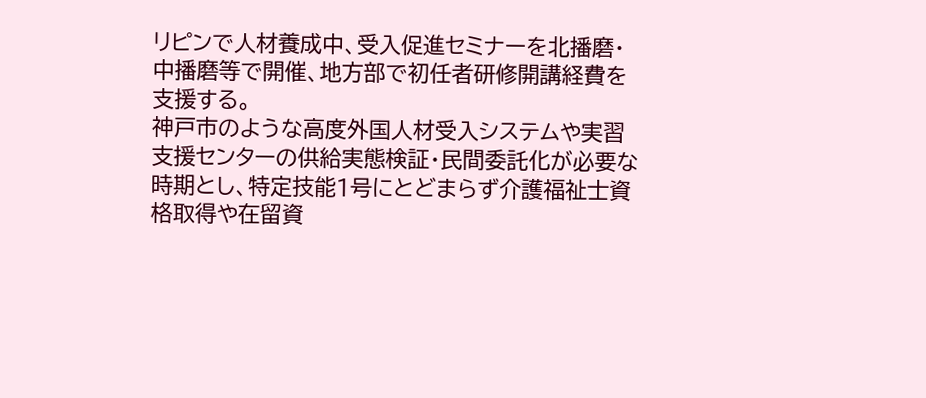リピンで人材養成中、受入促進セミナーを北播磨・中播磨等で開催、地方部で初任者研修開講経費を支援する。
神戸市のような高度外国人材受入システムや実習支援センターの供給実態検証・民間委託化が必要な時期とし、特定技能1号にとどまらず介護福祉士資格取得や在留資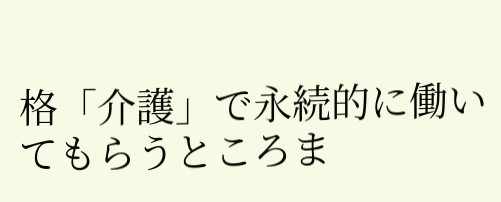格「介護」で永続的に働いてもらうところま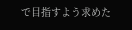で目指すよう求めた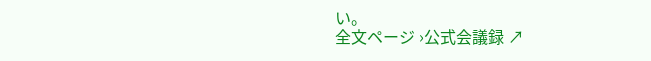い。
全文ページ ›公式会議録 ↗